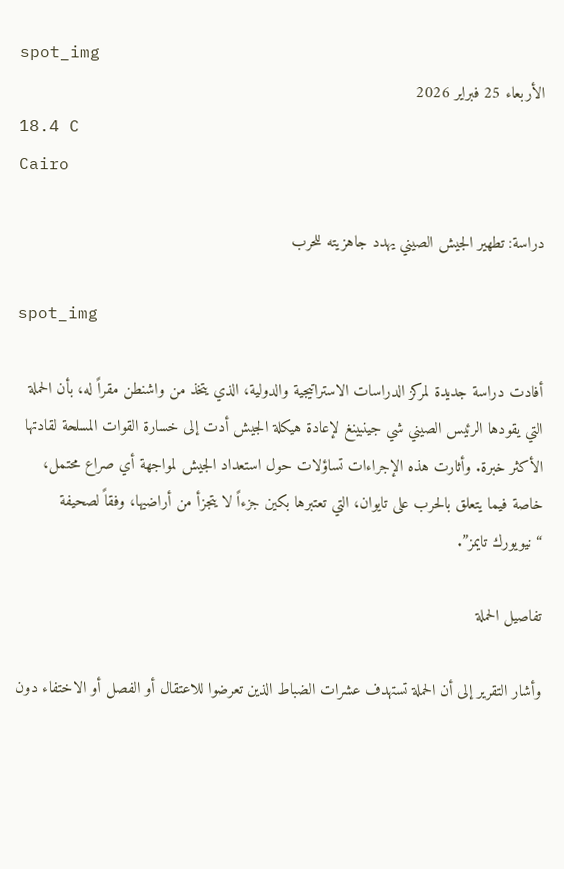spot_img
الأربعاء 25 فبراير 2026
18.4 C
Cairo

دراسة: تطهير الجيش الصيني يهدد جاهزيته للحرب

spot_img

أفادت دراسة جديدة لمركز الدراسات الاستراتيجية والدولية، الذي يتخذ من واشنطن مقراً له، بأن الحملة التي يقودها الرئيس الصيني شي جينبينغ لإعادة هيكلة الجيش أدت إلى خسارة القوات المسلحة لقادتها الأكثر خبرة. وأثارت هذه الإجراءات تساؤلات حول استعداد الجيش لمواجهة أي صراع محتمل، خاصة فيما يتعلق بالحرب على تايوان، التي تعتبرها بكين جزءاً لا يتجزأ من أراضيها، وفقاً لصحيفة “نيويورك تايمز”.

تفاصيل الحملة

وأشار التقرير إلى أن الحملة تستهدف عشرات الضباط الذين تعرضوا للاعتقال أو الفصل أو الاختفاء دون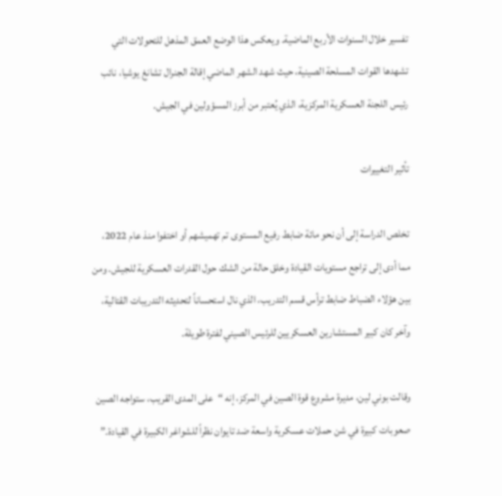تفسير خلال السنوات الأربع الماضية. ويعكس هذا الوضع العمق المذهل للتحولات التي تشهدها القوات المسلحة الصينية، حيث شهد الشهر الماضي إقالة الجنرال تشانغ يوشيا، نائب رئيس اللجنة العسكرية المركزية، الذي يُعتبر من أبرز المسؤولين في الجيش.

تأثير التغييرات

تخلص الدراسة إلى أن نحو مائة ضابط رفيع المستوى تم تهميشهم أو اختفوا منذ عام 2022، مما أدى إلى تراجع مستويات القيادة وخلق حالة من الشك حول القدرات العسكرية للجيش. ومن بين هؤلاء الضباط ضابط ترأس قسم التدريب، الذي نال استحساناً لتحديثه التدريبات القتالية، وآخر كان كبير المستشارين العسكريين للرئيس الصيني لفترة طويلة.

وقالت بوني لين، مديرة مشروع قوة الصين في المركز، إنه “على المدى القريب، ستواجه الصين صعوبات كبيرة في شن حملات عسكرية واسعة ضد تايوان نظراً للشواغر الكبيرة في القيادة.”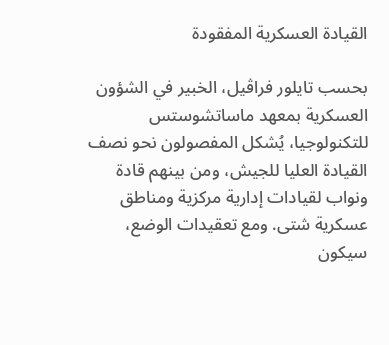القيادة العسكرية المفقودة

بحسب تايلور فراڤيل، الخبير في الشؤون العسكرية بمعهد ماساتشوستس للتكنولوجيا، يُشكل المفصولون نحو نصف القيادة العليا للجيش، ومن بينهم قادة ونواب لقيادات إدارية مركزية ومناطق عسكرية شتى. ومع تعقيدات الوضع، سيكون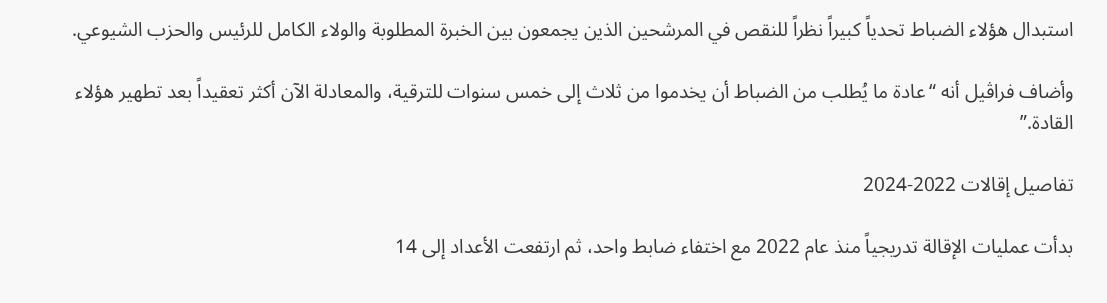استبدال هؤلاء الضباط تحدياً كبيراً نظراً للنقص في المرشحين الذين يجمعون بين الخبرة المطلوبة والولاء الكامل للرئيس والحزب الشيوعي.

وأضاف فراڤيل أنه “عادة ما يُطلب من الضباط أن يخدموا من ثلاث إلى خمس سنوات للترقية، والمعادلة الآن أكثر تعقيداً بعد تطهير هؤلاء القادة.”

تفاصيل إقالات 2022-2024

بدأت عمليات الإقالة تدريجياً منذ عام 2022 مع اختفاء ضابط واحد، ثم ارتفعت الأعداد إلى 14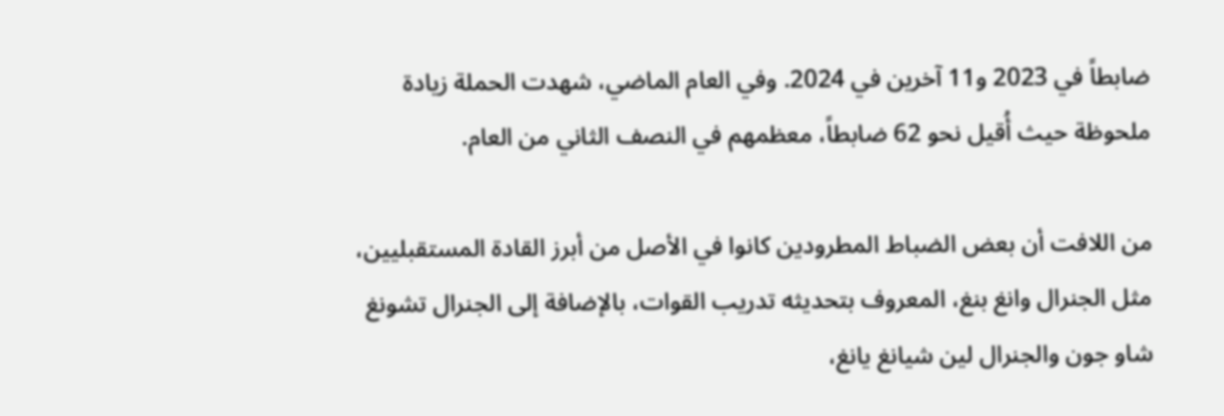ضابطاً في 2023 و11 آخرين في 2024. وفي العام الماضي، شهدت الحملة زيادة ملحوظة حيث أُقيل نحو 62 ضابطاً، معظمهم في النصف الثاني من العام.

من اللافت أن بعض الضباط المطرودين كانوا في الأصل من أبرز القادة المستقبليين، مثل الجنرال وانغ بنغ، المعروف بتحديثه تدريب القوات، بالإضافة إلى الجنرال تشونغ شاو جون والجنرال لين شيانغ يانغ،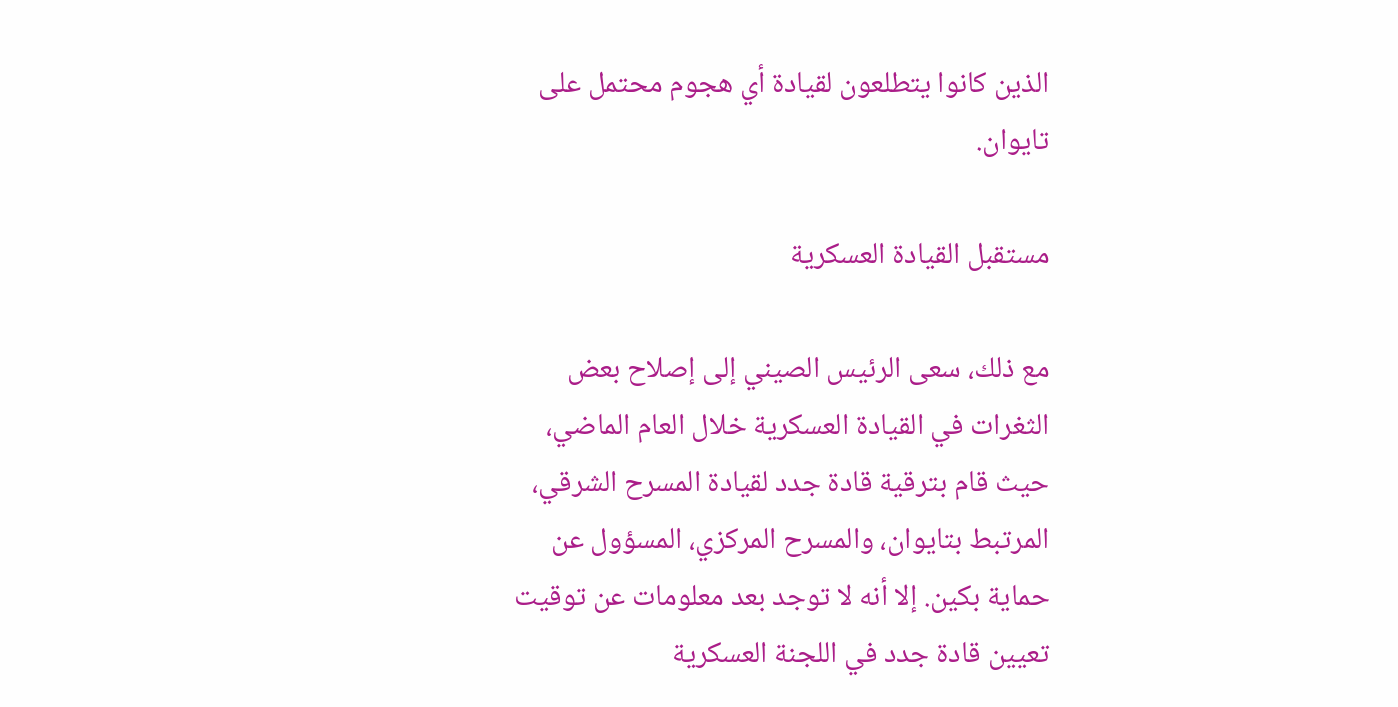الذين كانوا يتطلعون لقيادة أي هجوم محتمل على تايوان.

مستقبل القيادة العسكرية

مع ذلك، سعى الرئيس الصيني إلى إصلاح بعض الثغرات في القيادة العسكرية خلال العام الماضي، حيث قام بترقية قادة جدد لقيادة المسرح الشرقي، المرتبط بتايوان، والمسرح المركزي، المسؤول عن حماية بكين. إلا أنه لا توجد بعد معلومات عن توقيت تعيين قادة جدد في اللجنة العسكرية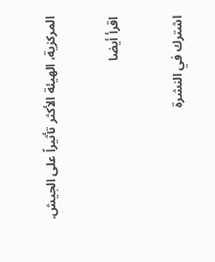المركزية، الهيئة الأكثر تأثيراً على الجيش.

اقرأ أيضا

اشترك في النشرة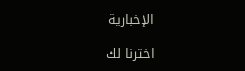الإخبارية

اخترنا لك